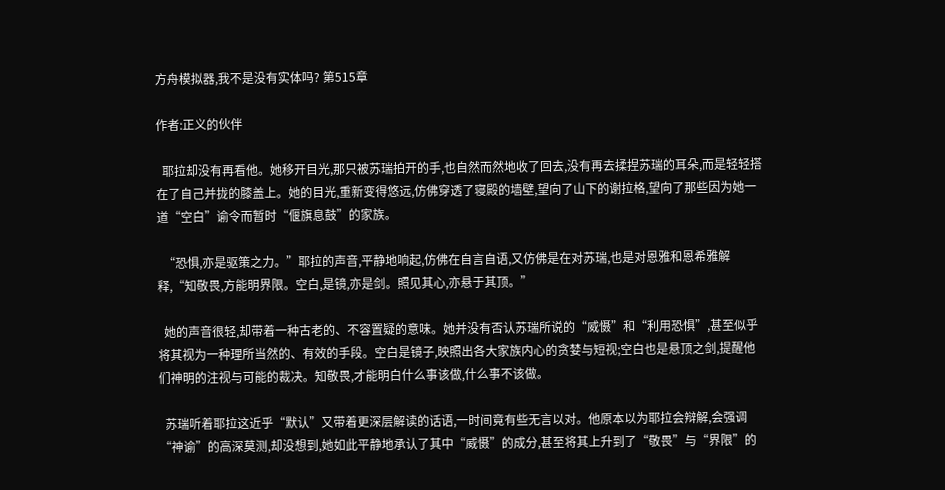方舟模拟器,我不是没有实体吗? 第515章

作者:正义的伙伴

  耶拉却没有再看他。她移开目光,那只被苏瑞拍开的手,也自然而然地收了回去,没有再去揉捏苏瑞的耳朵,而是轻轻搭在了自己并拢的膝盖上。她的目光,重新变得悠远,仿佛穿透了寝殿的墙壁,望向了山下的谢拉格,望向了那些因为她一道“空白”谕令而暂时“偃旗息鼓”的家族。

  “恐惧,亦是驱策之力。”耶拉的声音,平静地响起,仿佛在自言自语,又仿佛是在对苏瑞,也是对恩雅和恩希雅解释,“知敬畏,方能明界限。空白,是镜,亦是剑。照见其心,亦悬于其顶。”

  她的声音很轻,却带着一种古老的、不容置疑的意味。她并没有否认苏瑞所说的“威慑”和“利用恐惧”,甚至似乎将其视为一种理所当然的、有效的手段。空白是镜子,映照出各大家族内心的贪婪与短视;空白也是悬顶之剑,提醒他们神明的注视与可能的裁决。知敬畏,才能明白什么事该做,什么事不该做。

  苏瑞听着耶拉这近乎“默认”又带着更深层解读的话语,一时间竟有些无言以对。他原本以为耶拉会辩解,会强调“神谕”的高深莫测,却没想到,她如此平静地承认了其中“威慑”的成分,甚至将其上升到了“敬畏”与“界限”的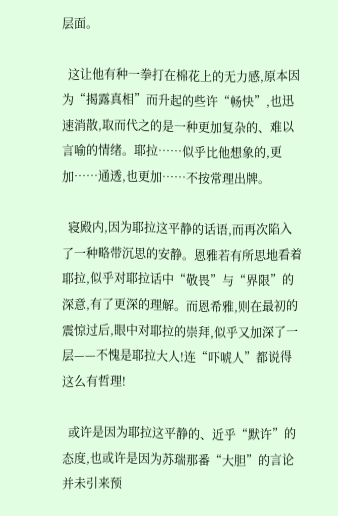层面。

  这让他有种一拳打在棉花上的无力感,原本因为“揭露真相”而升起的些许“畅快”,也迅速消散,取而代之的是一种更加复杂的、难以言喻的情绪。耶拉……似乎比他想象的,更加……通透,也更加……不按常理出牌。

  寝殿内,因为耶拉这平静的话语,而再次陷入了一种略带沉思的安静。恩雅若有所思地看着耶拉,似乎对耶拉话中“敬畏”与“界限”的深意,有了更深的理解。而恩希雅,则在最初的震惊过后,眼中对耶拉的崇拜,似乎又加深了一层——不愧是耶拉大人!连“吓唬人”都说得这么有哲理!

  或许是因为耶拉这平静的、近乎“默许”的态度,也或许是因为苏瑞那番“大胆”的言论并未引来预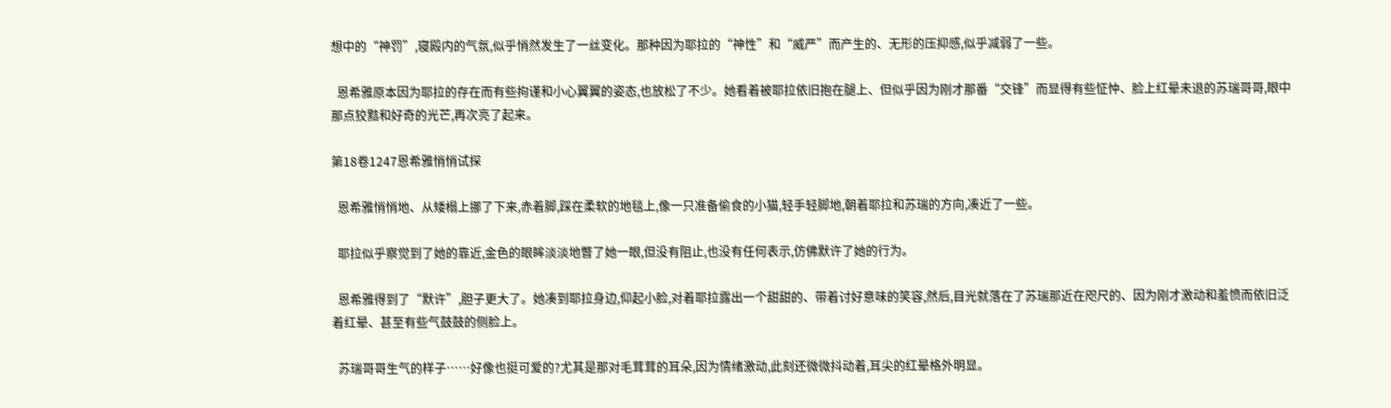想中的“神罚”,寝殿内的气氛,似乎悄然发生了一丝变化。那种因为耶拉的“神性”和“威严”而产生的、无形的压抑感,似乎减弱了一些。

  恩希雅原本因为耶拉的存在而有些拘谨和小心翼翼的姿态,也放松了不少。她看着被耶拉依旧抱在腿上、但似乎因为刚才那番“交锋”而显得有些怔忡、脸上红晕未退的苏瑞哥哥,眼中那点狡黠和好奇的光芒,再次亮了起来。

第18卷1247恩希雅悄悄试探

  恩希雅悄悄地、从矮榻上挪了下来,赤着脚,踩在柔软的地毯上,像一只准备偷食的小猫,轻手轻脚地,朝着耶拉和苏瑞的方向,凑近了一些。

  耶拉似乎察觉到了她的靠近,金色的眼眸淡淡地瞥了她一眼,但没有阻止,也没有任何表示,仿佛默许了她的行为。

  恩希雅得到了“默许”,胆子更大了。她凑到耶拉身边,仰起小脸,对着耶拉露出一个甜甜的、带着讨好意味的笑容,然后,目光就落在了苏瑞那近在咫尺的、因为刚才激动和羞愤而依旧泛着红晕、甚至有些气鼓鼓的侧脸上。

  苏瑞哥哥生气的样子……好像也挺可爱的?尤其是那对毛茸茸的耳朵,因为情绪激动,此刻还微微抖动着,耳尖的红晕格外明显。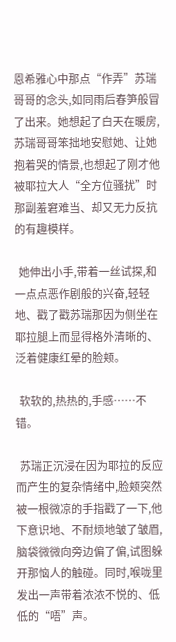恩希雅心中那点“作弄”苏瑞哥哥的念头,如同雨后春笋般冒了出来。她想起了白天在暖房,苏瑞哥哥笨拙地安慰她、让她抱着哭的情景,也想起了刚才他被耶拉大人“全方位骚扰”时那副羞窘难当、却又无力反抗的有趣模样。

  她伸出小手,带着一丝试探,和一点点恶作剧般的兴奋,轻轻地、戳了戳苏瑞那因为侧坐在耶拉腿上而显得格外清晰的、泛着健康红晕的脸颊。

  软软的,热热的,手感……不错。

  苏瑞正沉浸在因为耶拉的反应而产生的复杂情绪中,脸颊突然被一根微凉的手指戳了一下,他下意识地、不耐烦地皱了皱眉,脑袋微微向旁边偏了偏,试图躲开那恼人的触碰。同时,喉咙里发出一声带着浓浓不悦的、低低的“唔”声。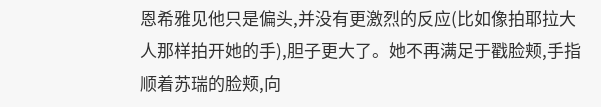恩希雅见他只是偏头,并没有更激烈的反应(比如像拍耶拉大人那样拍开她的手),胆子更大了。她不再满足于戳脸颊,手指顺着苏瑞的脸颊,向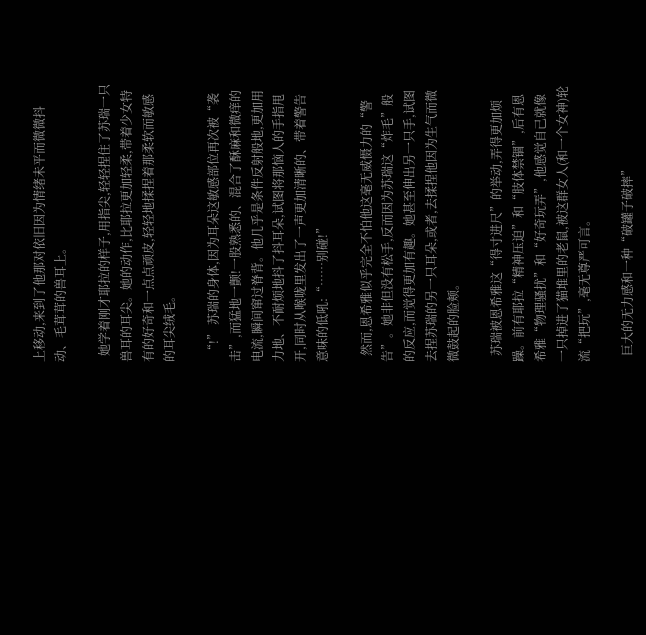上移动,来到了他那对依旧因为情绪未平而微微抖动、毛茸茸的兽耳上。

  她学着刚才耶拉的样子,用指尖,轻轻捏住了苏瑞一只兽耳的耳尖。她的动作,比耶拉更加轻柔,带着少女特有的好奇和一点点顽皮,轻轻地揉捏着那柔软而敏感的耳尖绒毛。

  “!” 苏瑞的身体,因为耳朵这敏感部位再次被“袭击”,而猛地一颤!一股熟悉的、混合了酥麻和微痒的电流,瞬间窜过脊背。他几乎是条件反射般地,更加用力地、不耐烦地抖了抖耳朵,试图将那恼人的手指甩开,同时从喉咙里发出了一声更加清晰的、带着警告意味的低吼:“……别碰!”

  然而,恩希雅似乎完全不怕他这毫无威慑力的“警告”。她非但没有松手,反而因为苏瑞这“炸毛”般的反应,而觉得更加有趣。她甚至伸出另一只手,试图去捏苏瑞的另一只耳朵,或者,去揉捏他因为生气而微微鼓起的脸颊。

  苏瑞被恩希雅这“得寸进尺”的举动,弄得更加烦躁。前有耶拉“精神压迫”和“肢体禁锢”,后有恩希雅“物理骚扰”和“好奇玩弄”,他感觉自己就像一只掉进了猫堆里的老鼠,被这群女人(和一个女神)轮流“把玩”,毫无尊严可言。

  巨大的无力感和一种“破罐子破摔”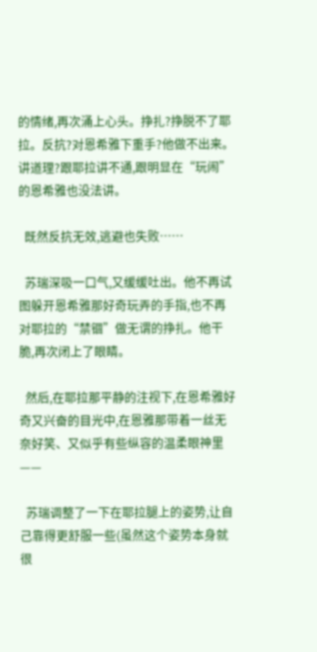的情绪,再次涌上心头。挣扎?挣脱不了耶拉。反抗?对恩希雅下重手?他做不出来。讲道理?跟耶拉讲不通,跟明显在“玩闹”的恩希雅也没法讲。

  既然反抗无效,逃避也失败……

  苏瑞深吸一口气,又缓缓吐出。他不再试图躲开恩希雅那好奇玩弄的手指,也不再对耶拉的“禁锢”做无谓的挣扎。他干脆,再次闭上了眼睛。

  然后,在耶拉那平静的注视下,在恩希雅好奇又兴奋的目光中,在恩雅那带着一丝无奈好笑、又似乎有些纵容的温柔眼神里——

  苏瑞调整了一下在耶拉腿上的姿势,让自己靠得更舒服一些(虽然这个姿势本身就很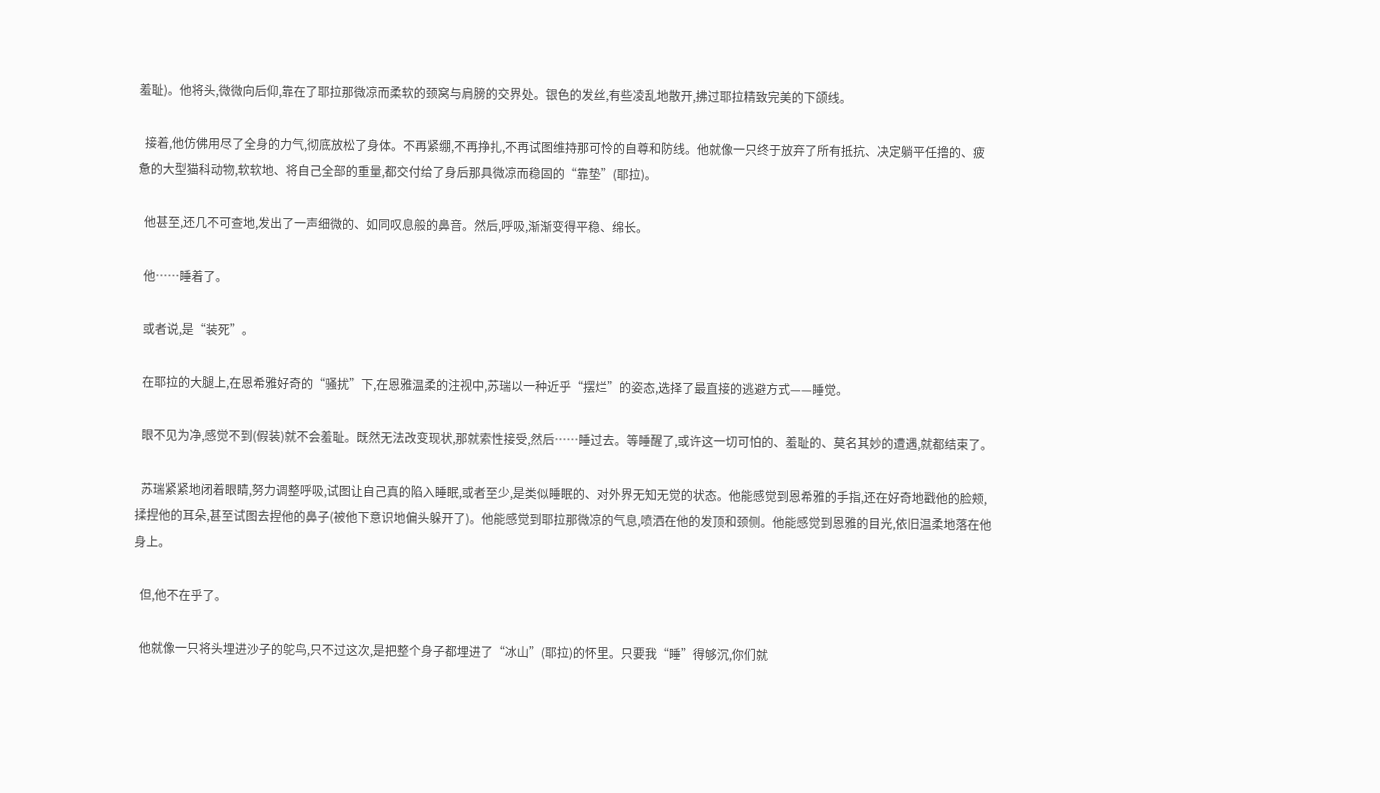羞耻)。他将头,微微向后仰,靠在了耶拉那微凉而柔软的颈窝与肩膀的交界处。银色的发丝,有些凌乱地散开,拂过耶拉精致完美的下颌线。

  接着,他仿佛用尽了全身的力气,彻底放松了身体。不再紧绷,不再挣扎,不再试图维持那可怜的自尊和防线。他就像一只终于放弃了所有抵抗、决定躺平任撸的、疲惫的大型猫科动物,软软地、将自己全部的重量,都交付给了身后那具微凉而稳固的“靠垫”(耶拉)。

  他甚至,还几不可查地,发出了一声细微的、如同叹息般的鼻音。然后,呼吸,渐渐变得平稳、绵长。

  他……睡着了。

  或者说,是“装死”。

  在耶拉的大腿上,在恩希雅好奇的“骚扰”下,在恩雅温柔的注视中,苏瑞以一种近乎“摆烂”的姿态,选择了最直接的逃避方式——睡觉。

  眼不见为净,感觉不到(假装)就不会羞耻。既然无法改变现状,那就索性接受,然后……睡过去。等睡醒了,或许这一切可怕的、羞耻的、莫名其妙的遭遇,就都结束了。

  苏瑞紧紧地闭着眼睛,努力调整呼吸,试图让自己真的陷入睡眠,或者至少,是类似睡眠的、对外界无知无觉的状态。他能感觉到恩希雅的手指,还在好奇地戳他的脸颊,揉捏他的耳朵,甚至试图去捏他的鼻子(被他下意识地偏头躲开了)。他能感觉到耶拉那微凉的气息,喷洒在他的发顶和颈侧。他能感觉到恩雅的目光,依旧温柔地落在他身上。

  但,他不在乎了。

  他就像一只将头埋进沙子的鸵鸟,只不过这次,是把整个身子都埋进了“冰山”(耶拉)的怀里。只要我“睡”得够沉,你们就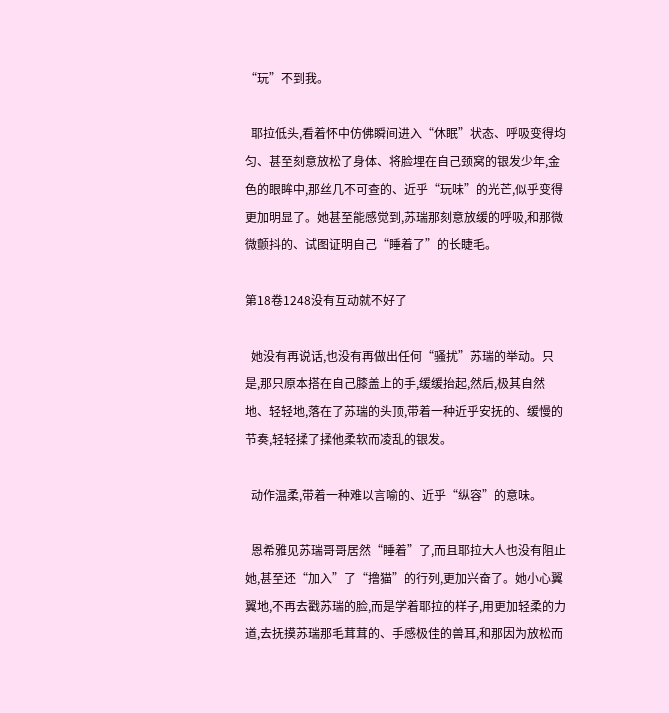“玩”不到我。

  耶拉低头,看着怀中仿佛瞬间进入“休眠”状态、呼吸变得均匀、甚至刻意放松了身体、将脸埋在自己颈窝的银发少年,金色的眼眸中,那丝几不可查的、近乎“玩味”的光芒,似乎变得更加明显了。她甚至能感觉到,苏瑞那刻意放缓的呼吸,和那微微颤抖的、试图证明自己“睡着了”的长睫毛。

第18卷1248没有互动就不好了

  她没有再说话,也没有再做出任何“骚扰”苏瑞的举动。只是,那只原本搭在自己膝盖上的手,缓缓抬起,然后,极其自然地、轻轻地,落在了苏瑞的头顶,带着一种近乎安抚的、缓慢的节奏,轻轻揉了揉他柔软而凌乱的银发。

  动作温柔,带着一种难以言喻的、近乎“纵容”的意味。

  恩希雅见苏瑞哥哥居然“睡着”了,而且耶拉大人也没有阻止她,甚至还“加入”了“撸猫”的行列,更加兴奋了。她小心翼翼地,不再去戳苏瑞的脸,而是学着耶拉的样子,用更加轻柔的力道,去抚摸苏瑞那毛茸茸的、手感极佳的兽耳,和那因为放松而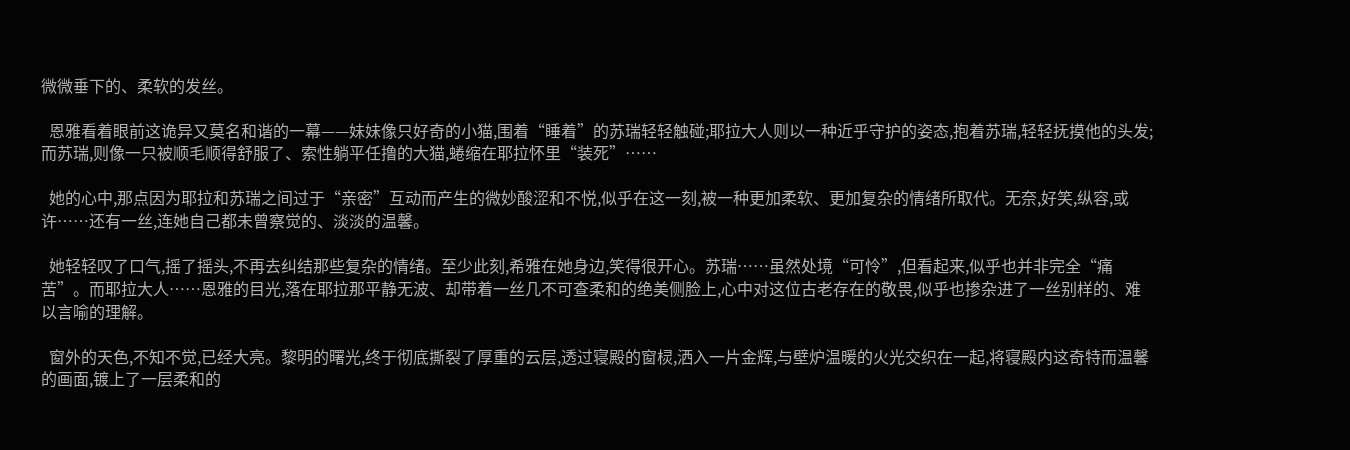微微垂下的、柔软的发丝。

  恩雅看着眼前这诡异又莫名和谐的一幕——妹妹像只好奇的小猫,围着“睡着”的苏瑞轻轻触碰;耶拉大人则以一种近乎守护的姿态,抱着苏瑞,轻轻抚摸他的头发;而苏瑞,则像一只被顺毛顺得舒服了、索性躺平任撸的大猫,蜷缩在耶拉怀里“装死”……

  她的心中,那点因为耶拉和苏瑞之间过于“亲密”互动而产生的微妙酸涩和不悦,似乎在这一刻,被一种更加柔软、更加复杂的情绪所取代。无奈,好笑,纵容,或许……还有一丝,连她自己都未曾察觉的、淡淡的温馨。

  她轻轻叹了口气,摇了摇头,不再去纠结那些复杂的情绪。至少此刻,希雅在她身边,笑得很开心。苏瑞……虽然处境“可怜”,但看起来,似乎也并非完全“痛苦”。而耶拉大人……恩雅的目光,落在耶拉那平静无波、却带着一丝几不可查柔和的绝美侧脸上,心中对这位古老存在的敬畏,似乎也掺杂进了一丝别样的、难以言喻的理解。

  窗外的天色,不知不觉,已经大亮。黎明的曙光,终于彻底撕裂了厚重的云层,透过寝殿的窗棂,洒入一片金辉,与壁炉温暖的火光交织在一起,将寝殿内这奇特而温馨的画面,镀上了一层柔和的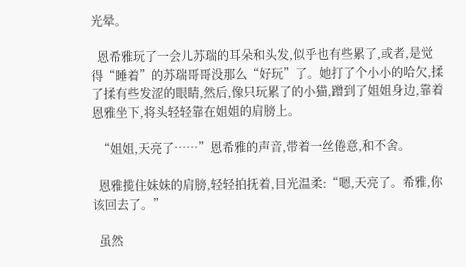光晕。

  恩希雅玩了一会儿苏瑞的耳朵和头发,似乎也有些累了,或者,是觉得“睡着”的苏瑞哥哥没那么“好玩”了。她打了个小小的哈欠,揉了揉有些发涩的眼睛,然后,像只玩累了的小猫,蹭到了姐姐身边,靠着恩雅坐下,将头轻轻靠在姐姐的肩膀上。

  “姐姐,天亮了……”恩希雅的声音,带着一丝倦意,和不舍。

  恩雅揽住妹妹的肩膀,轻轻拍抚着,目光温柔:“嗯,天亮了。希雅,你该回去了。”

  虽然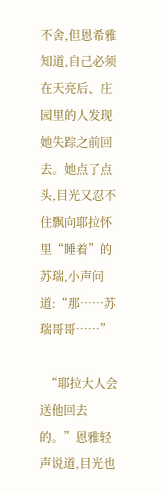不舍,但恩希雅知道,自己必须在天亮后、庄园里的人发现她失踪之前回去。她点了点头,目光又忍不住飘向耶拉怀里“睡着”的苏瑞,小声问道:“那……苏瑞哥哥……”

  “耶拉大人会送他回去的。”恩雅轻声说道,目光也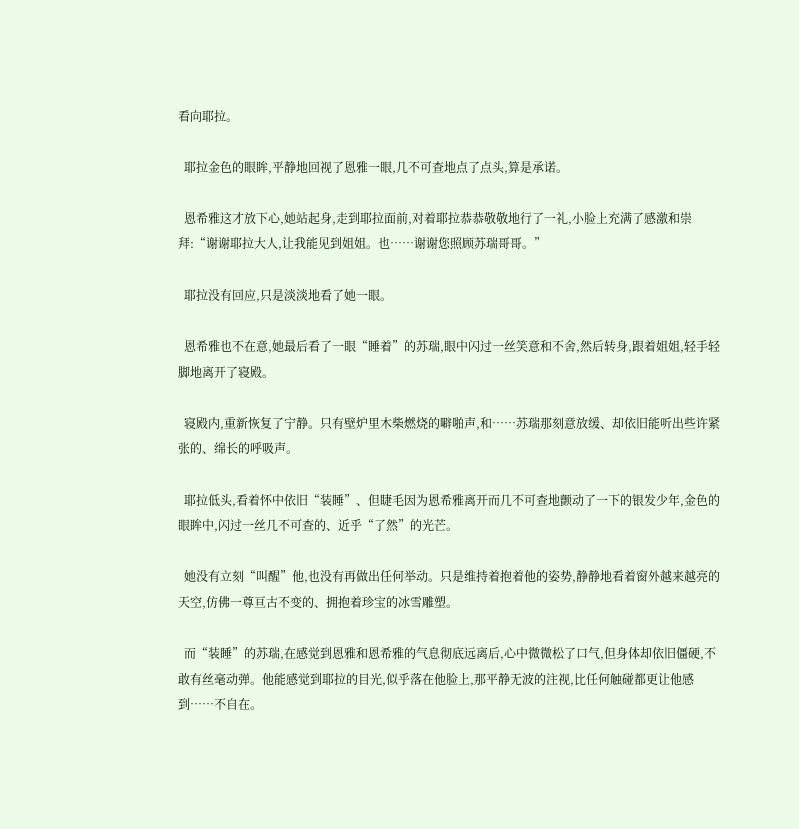看向耶拉。

  耶拉金色的眼眸,平静地回视了恩雅一眼,几不可查地点了点头,算是承诺。

  恩希雅这才放下心,她站起身,走到耶拉面前,对着耶拉恭恭敬敬地行了一礼,小脸上充满了感激和崇拜:“谢谢耶拉大人,让我能见到姐姐。也……谢谢您照顾苏瑞哥哥。”

  耶拉没有回应,只是淡淡地看了她一眼。

  恩希雅也不在意,她最后看了一眼“睡着”的苏瑞,眼中闪过一丝笑意和不舍,然后转身,跟着姐姐,轻手轻脚地离开了寝殿。

  寝殿内,重新恢复了宁静。只有壁炉里木柴燃烧的噼啪声,和……苏瑞那刻意放缓、却依旧能听出些许紧张的、绵长的呼吸声。

  耶拉低头,看着怀中依旧“装睡”、但睫毛因为恩希雅离开而几不可查地颤动了一下的银发少年,金色的眼眸中,闪过一丝几不可查的、近乎“了然”的光芒。

  她没有立刻“叫醒”他,也没有再做出任何举动。只是维持着抱着他的姿势,静静地看着窗外越来越亮的天空,仿佛一尊亘古不变的、拥抱着珍宝的冰雪雕塑。

  而“装睡”的苏瑞,在感觉到恩雅和恩希雅的气息彻底远离后,心中微微松了口气,但身体却依旧僵硬,不敢有丝毫动弹。他能感觉到耶拉的目光,似乎落在他脸上,那平静无波的注视,比任何触碰都更让他感到……不自在。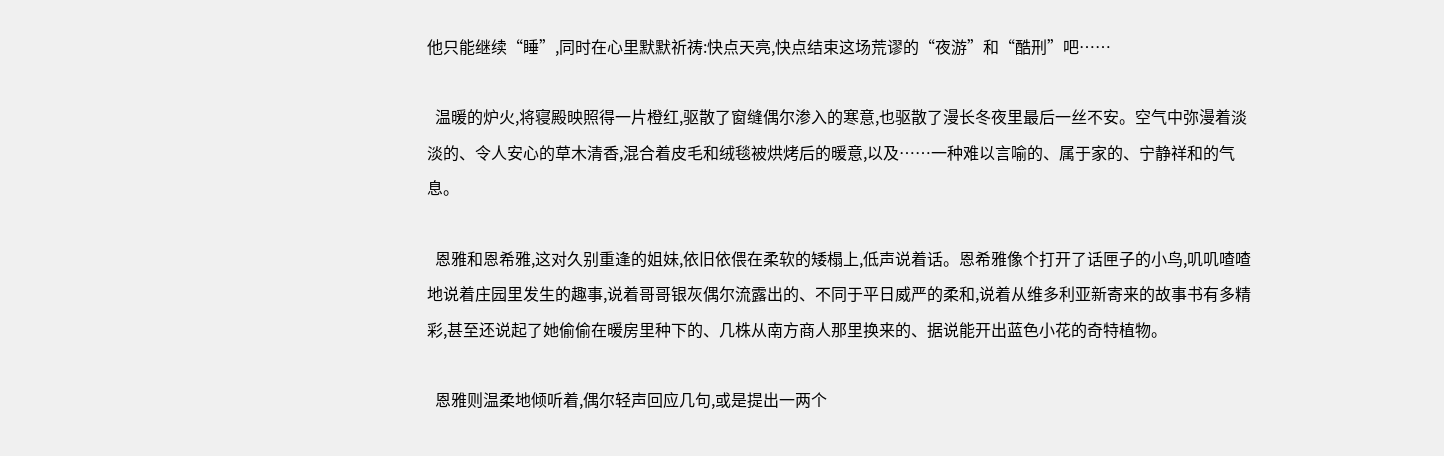他只能继续“睡”,同时在心里默默祈祷:快点天亮,快点结束这场荒谬的“夜游”和“酷刑”吧……

  温暖的炉火,将寝殿映照得一片橙红,驱散了窗缝偶尔渗入的寒意,也驱散了漫长冬夜里最后一丝不安。空气中弥漫着淡淡的、令人安心的草木清香,混合着皮毛和绒毯被烘烤后的暖意,以及……一种难以言喻的、属于家的、宁静祥和的气息。

  恩雅和恩希雅,这对久别重逢的姐妹,依旧依偎在柔软的矮榻上,低声说着话。恩希雅像个打开了话匣子的小鸟,叽叽喳喳地说着庄园里发生的趣事,说着哥哥银灰偶尔流露出的、不同于平日威严的柔和,说着从维多利亚新寄来的故事书有多精彩,甚至还说起了她偷偷在暖房里种下的、几株从南方商人那里换来的、据说能开出蓝色小花的奇特植物。

  恩雅则温柔地倾听着,偶尔轻声回应几句,或是提出一两个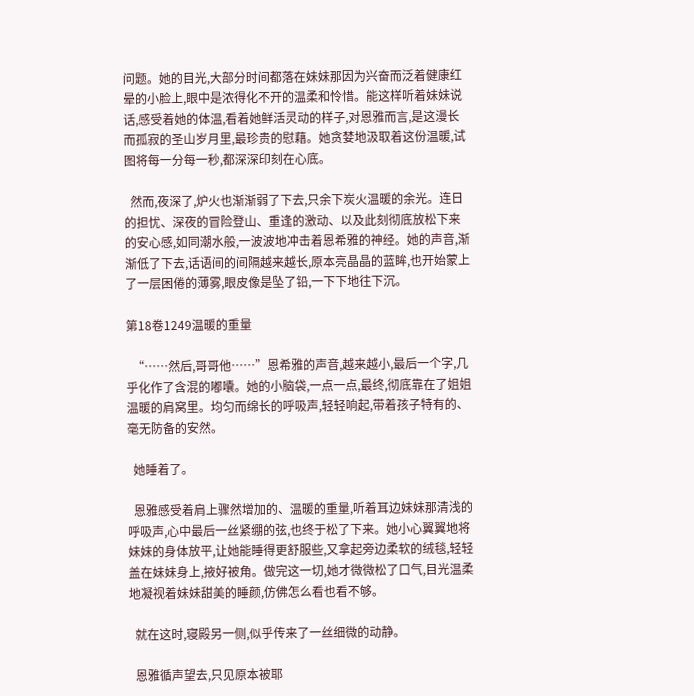问题。她的目光,大部分时间都落在妹妹那因为兴奋而泛着健康红晕的小脸上,眼中是浓得化不开的温柔和怜惜。能这样听着妹妹说话,感受着她的体温,看着她鲜活灵动的样子,对恩雅而言,是这漫长而孤寂的圣山岁月里,最珍贵的慰藉。她贪婪地汲取着这份温暖,试图将每一分每一秒,都深深印刻在心底。

  然而,夜深了,炉火也渐渐弱了下去,只余下炭火温暖的余光。连日的担忧、深夜的冒险登山、重逢的激动、以及此刻彻底放松下来的安心感,如同潮水般,一波波地冲击着恩希雅的神经。她的声音,渐渐低了下去,话语间的间隔越来越长,原本亮晶晶的蓝眸,也开始蒙上了一层困倦的薄雾,眼皮像是坠了铅,一下下地往下沉。

第18卷1249温暖的重量

  “……然后,哥哥他……”恩希雅的声音,越来越小,最后一个字,几乎化作了含混的嘟囔。她的小脑袋,一点一点,最终,彻底靠在了姐姐温暖的肩窝里。均匀而绵长的呼吸声,轻轻响起,带着孩子特有的、毫无防备的安然。

  她睡着了。

  恩雅感受着肩上骤然增加的、温暖的重量,听着耳边妹妹那清浅的呼吸声,心中最后一丝紧绷的弦,也终于松了下来。她小心翼翼地将妹妹的身体放平,让她能睡得更舒服些,又拿起旁边柔软的绒毯,轻轻盖在妹妹身上,掖好被角。做完这一切,她才微微松了口气,目光温柔地凝视着妹妹甜美的睡颜,仿佛怎么看也看不够。

  就在这时,寝殿另一侧,似乎传来了一丝细微的动静。

  恩雅循声望去,只见原本被耶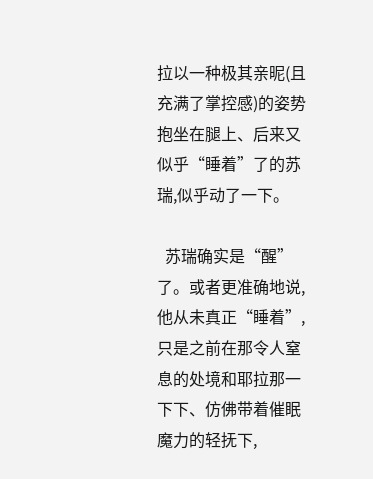拉以一种极其亲昵(且充满了掌控感)的姿势抱坐在腿上、后来又似乎“睡着”了的苏瑞,似乎动了一下。

  苏瑞确实是“醒”了。或者更准确地说,他从未真正“睡着”,只是之前在那令人窒息的处境和耶拉那一下下、仿佛带着催眠魔力的轻抚下,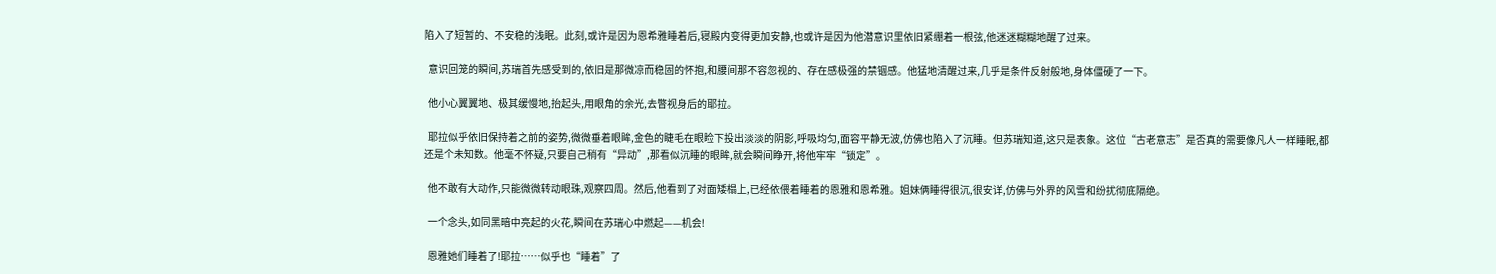陷入了短暂的、不安稳的浅眠。此刻,或许是因为恩希雅睡着后,寝殿内变得更加安静,也或许是因为他潜意识里依旧紧绷着一根弦,他迷迷糊糊地醒了过来。

  意识回笼的瞬间,苏瑞首先感受到的,依旧是那微凉而稳固的怀抱,和腰间那不容忽视的、存在感极强的禁锢感。他猛地清醒过来,几乎是条件反射般地,身体僵硬了一下。

  他小心翼翼地、极其缓慢地,抬起头,用眼角的余光,去瞥视身后的耶拉。

  耶拉似乎依旧保持着之前的姿势,微微垂着眼眸,金色的睫毛在眼睑下投出淡淡的阴影,呼吸均匀,面容平静无波,仿佛也陷入了沉睡。但苏瑞知道,这只是表象。这位“古老意志”是否真的需要像凡人一样睡眠,都还是个未知数。他毫不怀疑,只要自己稍有“异动”,那看似沉睡的眼眸,就会瞬间睁开,将他牢牢“锁定”。

  他不敢有大动作,只能微微转动眼珠,观察四周。然后,他看到了对面矮榻上,已经依偎着睡着的恩雅和恩希雅。姐妹俩睡得很沉,很安详,仿佛与外界的风雪和纷扰彻底隔绝。

  一个念头,如同黑暗中亮起的火花,瞬间在苏瑞心中燃起——机会!

  恩雅她们睡着了!耶拉……似乎也“睡着”了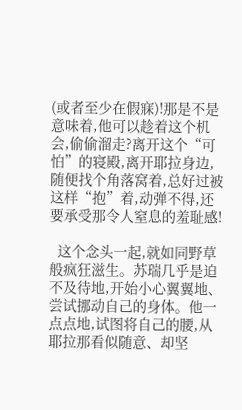(或者至少在假寐)!那是不是意味着,他可以趁着这个机会,偷偷溜走?离开这个“可怕”的寝殿,离开耶拉身边,随便找个角落窝着,总好过被这样“抱”着,动弹不得,还要承受那令人窒息的羞耻感!

  这个念头一起,就如同野草般疯狂滋生。苏瑞几乎是迫不及待地,开始小心翼翼地、尝试挪动自己的身体。他一点点地,试图将自己的腰,从耶拉那看似随意、却坚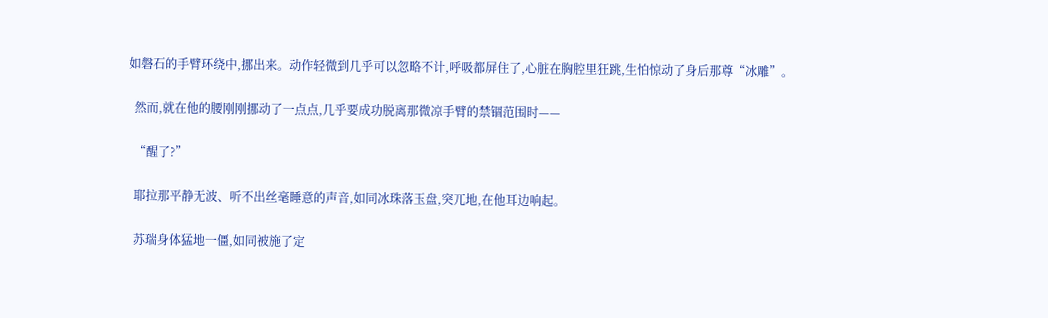如磐石的手臂环绕中,挪出来。动作轻微到几乎可以忽略不计,呼吸都屏住了,心脏在胸腔里狂跳,生怕惊动了身后那尊“冰雕”。

  然而,就在他的腰刚刚挪动了一点点,几乎要成功脱离那微凉手臂的禁锢范围时——

  “醒了?”

  耶拉那平静无波、听不出丝毫睡意的声音,如同冰珠落玉盘,突兀地,在他耳边响起。

  苏瑞身体猛地一僵,如同被施了定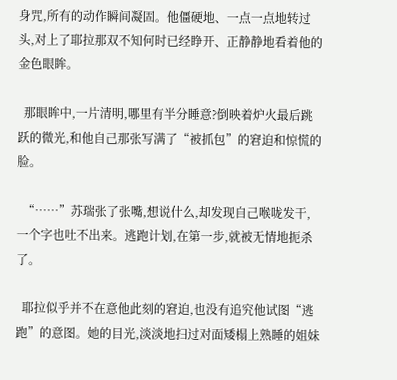身咒,所有的动作瞬间凝固。他僵硬地、一点一点地转过头,对上了耶拉那双不知何时已经睁开、正静静地看着他的金色眼眸。

  那眼眸中,一片清明,哪里有半分睡意?倒映着炉火最后跳跃的微光,和他自己那张写满了“被抓包”的窘迫和惊慌的脸。

  “……”苏瑞张了张嘴,想说什么,却发现自己喉咙发干,一个字也吐不出来。逃跑计划,在第一步,就被无情地扼杀了。

  耶拉似乎并不在意他此刻的窘迫,也没有追究他试图“逃跑”的意图。她的目光,淡淡地扫过对面矮榻上熟睡的姐妹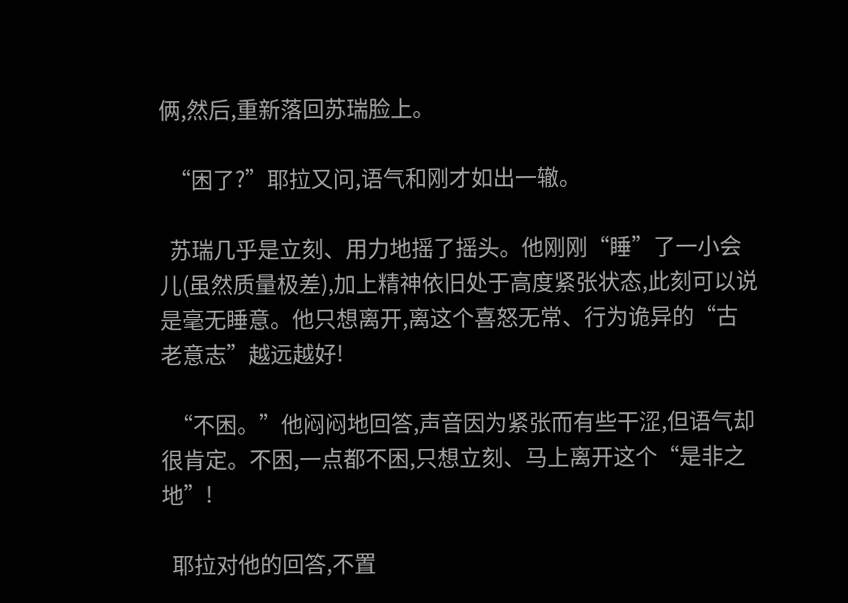俩,然后,重新落回苏瑞脸上。

  “困了?”耶拉又问,语气和刚才如出一辙。

  苏瑞几乎是立刻、用力地摇了摇头。他刚刚“睡”了一小会儿(虽然质量极差),加上精神依旧处于高度紧张状态,此刻可以说是毫无睡意。他只想离开,离这个喜怒无常、行为诡异的“古老意志”越远越好!

  “不困。”他闷闷地回答,声音因为紧张而有些干涩,但语气却很肯定。不困,一点都不困,只想立刻、马上离开这个“是非之地”!

  耶拉对他的回答,不置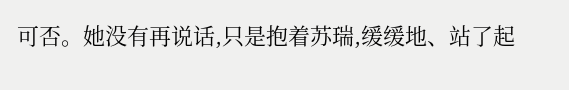可否。她没有再说话,只是抱着苏瑞,缓缓地、站了起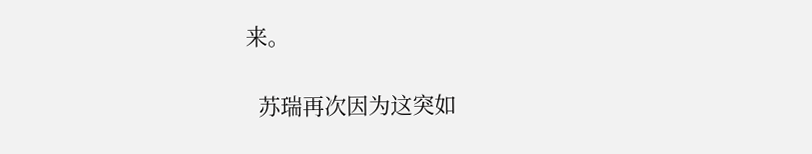来。

  苏瑞再次因为这突如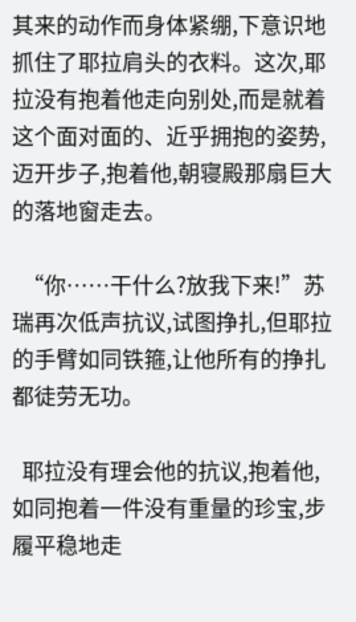其来的动作而身体紧绷,下意识地抓住了耶拉肩头的衣料。这次,耶拉没有抱着他走向别处,而是就着这个面对面的、近乎拥抱的姿势,迈开步子,抱着他,朝寝殿那扇巨大的落地窗走去。

  “你……干什么?放我下来!”苏瑞再次低声抗议,试图挣扎,但耶拉的手臂如同铁箍,让他所有的挣扎都徒劳无功。

  耶拉没有理会他的抗议,抱着他,如同抱着一件没有重量的珍宝,步履平稳地走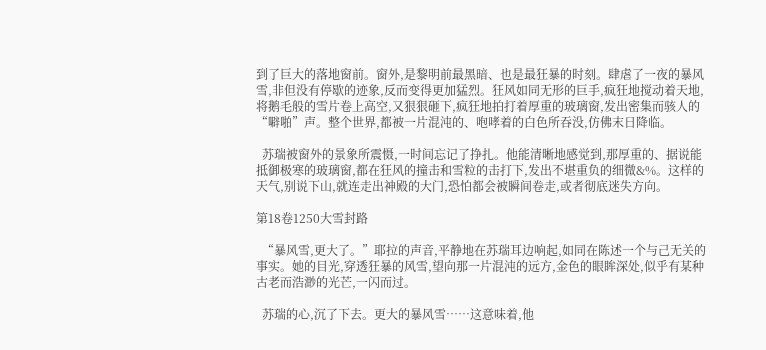到了巨大的落地窗前。窗外,是黎明前最黑暗、也是最狂暴的时刻。肆虐了一夜的暴风雪,非但没有停歇的迹象,反而变得更加猛烈。狂风如同无形的巨手,疯狂地搅动着天地,将鹅毛般的雪片卷上高空,又狠狠砸下,疯狂地拍打着厚重的玻璃窗,发出密集而骇人的“噼啪”声。整个世界,都被一片混沌的、咆哮着的白色所吞没,仿佛末日降临。

  苏瑞被窗外的景象所震慑,一时间忘记了挣扎。他能清晰地感觉到,那厚重的、据说能抵御极寒的玻璃窗,都在狂风的撞击和雪粒的击打下,发出不堪重负的细微&%。这样的天气,别说下山,就连走出神殿的大门,恐怕都会被瞬间卷走,或者彻底迷失方向。

第18卷1250大雪封路

  “暴风雪,更大了。”耶拉的声音,平静地在苏瑞耳边响起,如同在陈述一个与己无关的事实。她的目光,穿透狂暴的风雪,望向那一片混沌的远方,金色的眼眸深处,似乎有某种古老而浩渺的光芒,一闪而过。

  苏瑞的心,沉了下去。更大的暴风雪……这意味着,他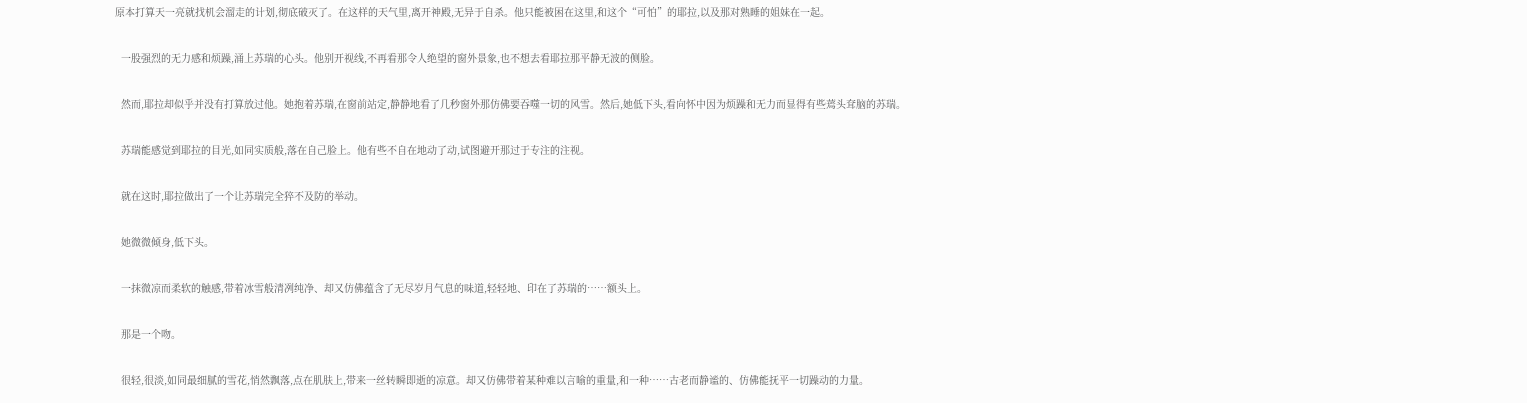原本打算天一亮就找机会溜走的计划,彻底破灭了。在这样的天气里,离开神殿,无异于自杀。他只能被困在这里,和这个“可怕”的耶拉,以及那对熟睡的姐妹在一起。

  一股强烈的无力感和烦躁,涌上苏瑞的心头。他别开视线,不再看那令人绝望的窗外景象,也不想去看耶拉那平静无波的侧脸。

  然而,耶拉却似乎并没有打算放过他。她抱着苏瑞,在窗前站定,静静地看了几秒窗外那仿佛要吞噬一切的风雪。然后,她低下头,看向怀中因为烦躁和无力而显得有些蔫头耷脑的苏瑞。

  苏瑞能感觉到耶拉的目光,如同实质般,落在自己脸上。他有些不自在地动了动,试图避开那过于专注的注视。

  就在这时,耶拉做出了一个让苏瑞完全猝不及防的举动。

  她微微倾身,低下头。

  一抹微凉而柔软的触感,带着冰雪般清冽纯净、却又仿佛蕴含了无尽岁月气息的味道,轻轻地、印在了苏瑞的……额头上。

  那是一个吻。

  很轻,很淡,如同最细腻的雪花,悄然飘落,点在肌肤上,带来一丝转瞬即逝的凉意。却又仿佛带着某种难以言喻的重量,和一种……古老而静谧的、仿佛能抚平一切躁动的力量。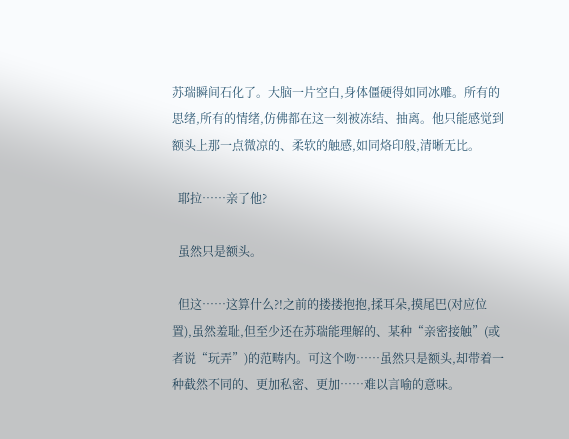苏瑞瞬间石化了。大脑一片空白,身体僵硬得如同冰雕。所有的思绪,所有的情绪,仿佛都在这一刻被冻结、抽离。他只能感觉到额头上那一点微凉的、柔软的触感,如同烙印般,清晰无比。

  耶拉……亲了他?

  虽然只是额头。

  但这……这算什么?!之前的搂搂抱抱,揉耳朵,摸尾巴(对应位置),虽然羞耻,但至少还在苏瑞能理解的、某种“亲密接触”(或者说“玩弄”)的范畴内。可这个吻……虽然只是额头,却带着一种截然不同的、更加私密、更加……难以言喻的意味。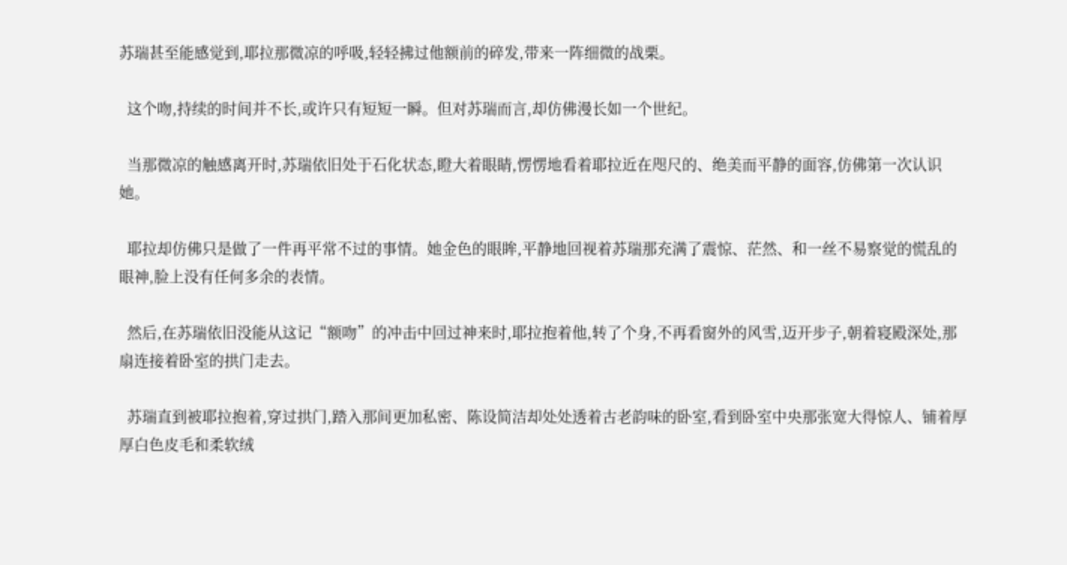苏瑞甚至能感觉到,耶拉那微凉的呼吸,轻轻拂过他额前的碎发,带来一阵细微的战栗。

  这个吻,持续的时间并不长,或许只有短短一瞬。但对苏瑞而言,却仿佛漫长如一个世纪。

  当那微凉的触感离开时,苏瑞依旧处于石化状态,瞪大着眼睛,愣愣地看着耶拉近在咫尺的、绝美而平静的面容,仿佛第一次认识她。

  耶拉却仿佛只是做了一件再平常不过的事情。她金色的眼眸,平静地回视着苏瑞那充满了震惊、茫然、和一丝不易察觉的慌乱的眼神,脸上没有任何多余的表情。

  然后,在苏瑞依旧没能从这记“额吻”的冲击中回过神来时,耶拉抱着他,转了个身,不再看窗外的风雪,迈开步子,朝着寝殿深处,那扇连接着卧室的拱门走去。

  苏瑞直到被耶拉抱着,穿过拱门,踏入那间更加私密、陈设简洁却处处透着古老韵味的卧室,看到卧室中央那张宽大得惊人、铺着厚厚白色皮毛和柔软绒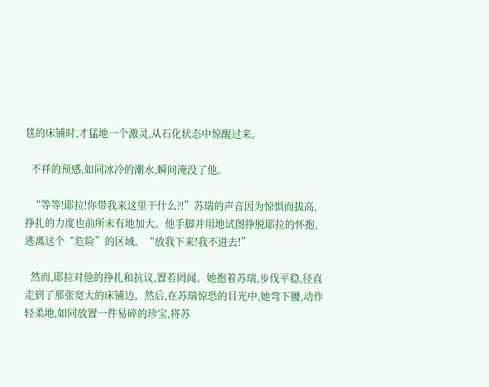毯的床铺时,才猛地一个激灵,从石化状态中惊醒过来。

  不祥的预感,如同冰冷的潮水,瞬间淹没了他。

  “等等!耶拉!你带我来这里干什么?!”苏瑞的声音因为惊惧而拔高,挣扎的力度也前所未有地加大。他手脚并用地试图挣脱耶拉的怀抱,逃离这个“危险”的区域。“放我下来!我不进去!”

  然而,耶拉对他的挣扎和抗议,置若罔闻。她抱着苏瑞,步伐平稳,径直走到了那张宽大的床铺边。然后,在苏瑞惊恐的目光中,她弯下腰,动作轻柔地,如同放置一件易碎的珍宝,将苏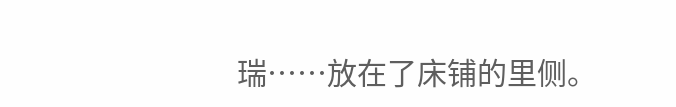瑞……放在了床铺的里侧。